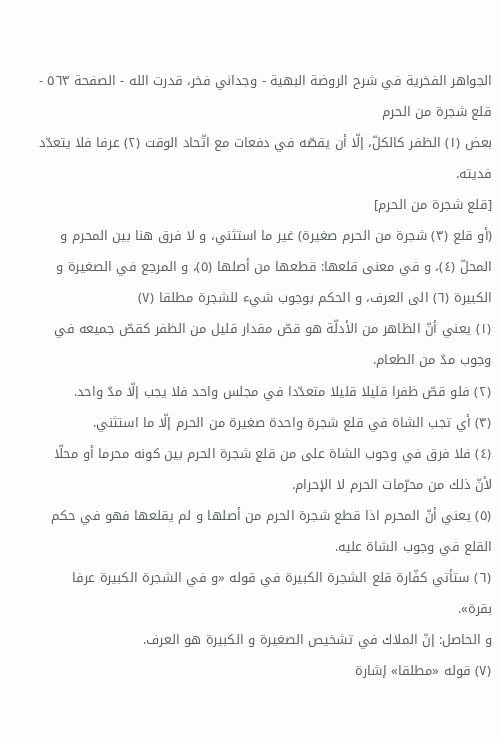الجواهر الفخرية في شرح الروضة البهية - وجداني فخر، قدرت الله - الصفحة ٥٦٣ - قلع شجرة من الحرم
بعض (١) الظفر كالكلّ، إلّا أن يقصّه في دفعات مع اتّحاد الوقت (٢) عرفا فلا يتعدّد فديته.
[قلع شجرة من الحرم]
(أو قلع (٣) شجرة من الحرم صغيرة) غير ما استثني، و لا فرق هنا بين المحرم و المحلّ (٤)، و في معنى قلعها: قطعها من أصلها (٥)، و المرجع في الصغيرة و الكبيرة (٦) الى العرف، و الحكم بوجوب شيء للشجرة مطلقا (٧)
(١) يعني أنّ الظاهر من الأدلّة هو قصّ مقدار قليل من الظفر كقصّ جميعه في وجوب مدّ من الطعام.
(٢) فلو قصّ ظفرا قليلا قليلا متعدّدا في مجلس واحد فلا يجب إلّا مدّ واحد.
(٣) أي تجب الشاة في قلع شجرة واحدة صغيرة من الحرم إلّا ما استثني.
(٤) فلا فرق في وجوب الشاة على من قلع شجرة الحرم بين كونه محرما أو محلّا لأنّ ذلك من محرّمات الحرم لا الإحرام.
(٥) يعني أنّ المحرم اذا قطع شجرة الحرم من أصلها و لم يقلعها فهو في حكم القلع في وجوب الشاة عليه.
(٦) ستأتي كفّارة قلع الشجرة الكبيرة في قوله «و في الشجرة الكبيرة عرفا بقرة».
و الحاصل: إنّ الملاك في تشخيص الصغيرة و الكبيرة هو العرف.
(٧) قوله «مطلقا» إشارة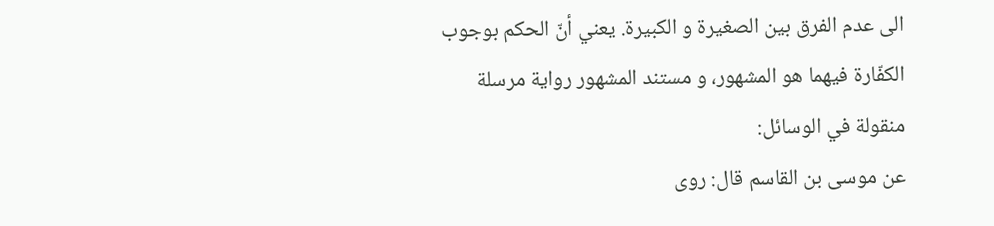الى عدم الفرق بين الصغيرة و الكبيرة. يعني أنّ الحكم بوجوب الكفّارة فيهما هو المشهور، و مستند المشهور رواية مرسلة منقولة في الوسائل:
عن موسى بن القاسم قال: روى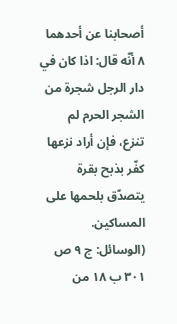أصحابنا عن أحدهما ٨ أنّه قال: اذا كان في دار الرجل شجرة من الشجر الحرم لم تنزع، فإن أراد نزعها كفّر بذبح بقرة يتصدّق بلحمها على المساكين. (الوسائل: ج ٩ ص ٣٠١ ب ١٨ من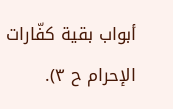أبواب بقية كفّارات الإحرام ح ٣).